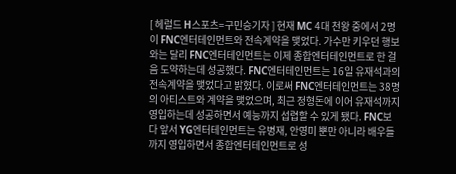[ 헤럴드 H스포츠=구민승기자 ] 현재 MC 4대 천왕 중에서 2명이 FNC엔터테인먼트와 전속계약을 맺었다. 가수만 키우던 행보와는 달리 FNC엔터테인먼트는 이제 종합엔터테인먼트로 한 걸음 도약하는데 성공했다. FNC엔터테인먼트는 16일 유재석과의 전속계약을 맺었다고 밝혔다. 이로써 FNC엔터테인먼트는 38명의 아티스트와 계약을 맺었으며, 최근 정형돈에 이어 유재석까지 영입하는데 성공하면서 예능까지 섭렵할 수 있게 됐다. FNC보다 앞서 YG엔터테인먼트는 유병재, 안영미 뿐만 아니라 배우들까지 영입하면서 종합엔터테인먼트로 성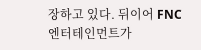장하고 있다. 뒤이어 FNC엔터테인먼트가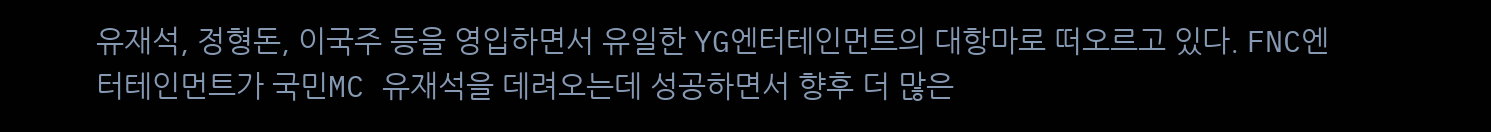유재석, 정형돈, 이국주 등을 영입하면서 유일한 YG엔터테인먼트의 대항마로 떠오르고 있다. FNC엔터테인먼트가 국민MC 유재석을 데려오는데 성공하면서 향후 더 많은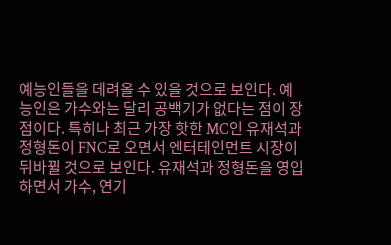예능인들을 데려올 수 있을 것으로 보인다. 예능인은 가수와는 달리 공백기가 없다는 점이 장점이다. 특히나 최근 가장 핫한 MC인 유재석과 정형돈이 FNC로 오면서 엔터테인먼트 시장이 뒤바뀔 것으로 보인다. 유재석과 정형돈을 영입하면서 가수, 연기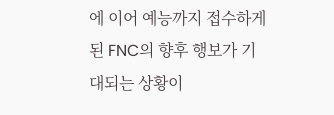에 이어 예능까지 접수하게 된 FNC의 향후 행보가 기대되는 상황이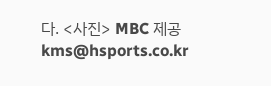다. <사진> MBC 제공 kms@hsports.co.kr